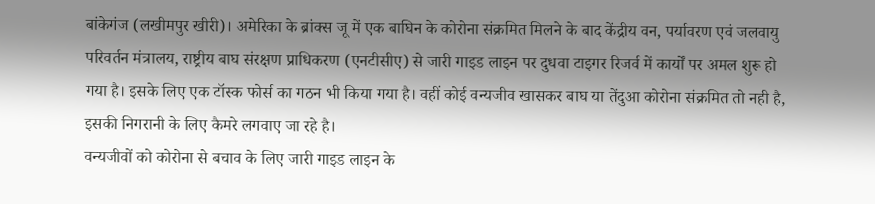बांकेगंज (लखीमपुर खीरी)। अमेरिका के ब्रांक्स जू में एक बाघिन के कोरोना संक्रमित मिलने के बाद केंद्रीय वन, पर्यावरण एवं जलवायु परिवर्तन मंत्रालय, राष्ट्रीय बाघ संरक्षण प्राधिकरण (एनटीसीए) से जारी गाइड लाइन पर दुधवा टाइगर रिजर्व में कार्यों पर अमल शुरू हो गया है। इसके लिए एक टॉस्क फोर्स का गठन भी किया गया है। वहीं कोई वन्यजीव खासकर बाघ या तेंदुआ कोरोना संक्रमित तो नही है, इसकी निगरानी के लिए कैमरे लगवाए जा रहे है।
वन्यजीवों को कोरोना से बचाव के लिए जारी गाइड लाइन के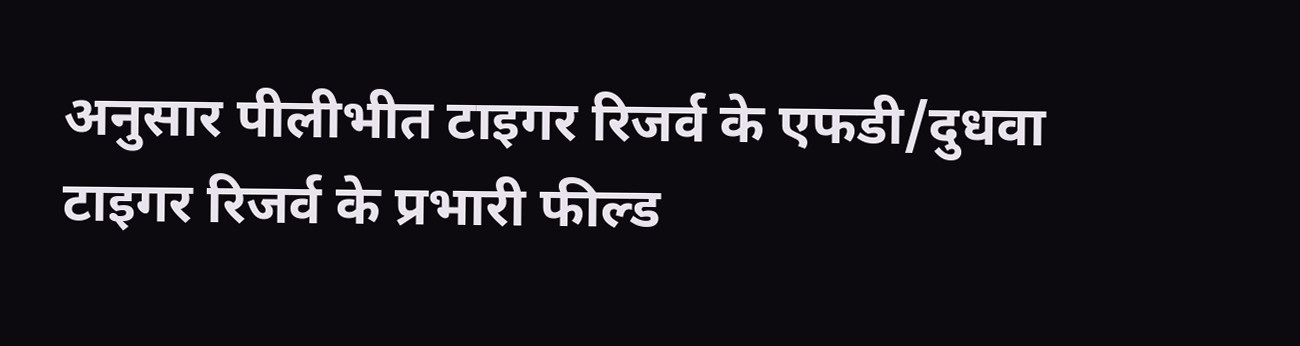अनुसार पीलीभीत टाइगर रिजर्व के एफडी/दुधवा टाइगर रिजर्व के प्रभारी फील्ड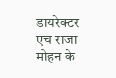डायरेक्टर एच राजा मोहन के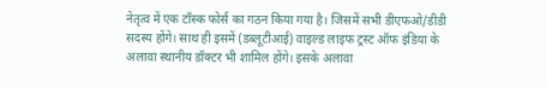नेतृत्व में एक टॉस्क फोर्स का गठन किया गया है। जिसमें सभी डीएफओ/डीडी सदस्य होंगे। साथ ही इसमें (डब्लूटीआई) वाइल्ड लाइफ ट्रस्ट ऑफ इंडिया के अलावा स्थानीय डॉक्टर भी शामिल होंगे। इसके अलावा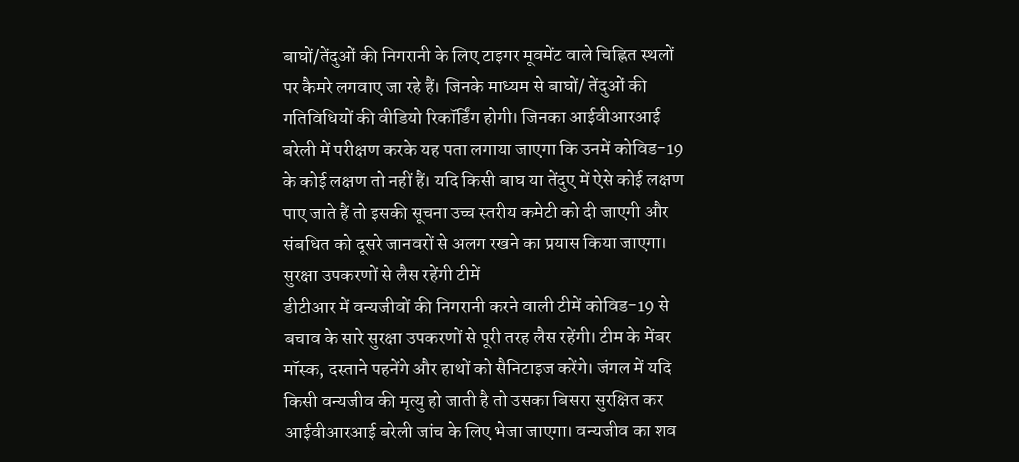बाघों/तेंदुओं की निगरानी के लिए टाइगर मूवमेंट वाले चिह्नित स्थलों पर कैमरे लगवाए जा रहे हैं। जिनके माध्यम से बाघों/ तेंदुओं की गतिविधियों की वीडियो रिकॉर्डिंग होगी। जिनका आईवीआरआई बरेली में परीक्षण करके यह पता लगाया जाएगा कि उनमें कोविड-19 के कोई लक्षण तो नहीं हैं। यदि किसी बाघ या तेंदुए में ऐसे कोई लक्षण पाए जाते हैं तो इसकी सूचना उच्च स्तरीय कमेटी को दी जाएगी और संबधित को दूसरे जानवरों से अलग रखने का प्रयास किया जाएगा।
सुरक्षा उपकरणों से लैस रहेंगी टीमें
डीटीआर में वन्यजीवों की निगरानी करने वाली टीमें कोविड-19 से बचाव के सारे सुरक्षा उपकरणों से पूरी तरह लैस रहेंगी। टीम के मेंबर मॉस्क, दस्ताने पहनेंगे और हाथों को सैनिटाइज करेंगे। जंगल में यदि किसी वन्यजीव की मृत्यु हो जाती है तो उसका बिसरा सुरक्षित कर आईवीआरआई बरेली जांच के लिए भेजा जाएगा। वन्यजीव का शव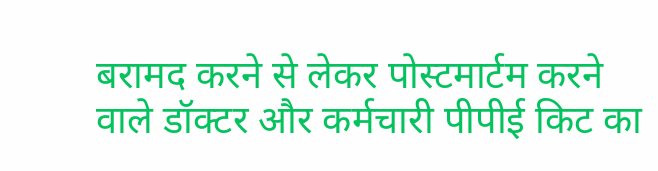बरामद करने से लेकर पोस्टमार्टम करने वाले डॉक्टर और कर्मचारी पीपीई किट का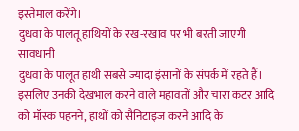इस्तेमाल करेंगे।
दुधवा के पालतू हाथियों के रख-रखाव पर भी बरती जाएगी सावधानी
दुधवा के पालूत हाथी सबसे ज्यादा इंसानों के संपर्क में रहते हैं। इसलिए उनकी देखभाल करने वाले महावतों और चारा कटर आदि को मॉस्क पहनने, हाथों को सैनिटाइज करने आदि के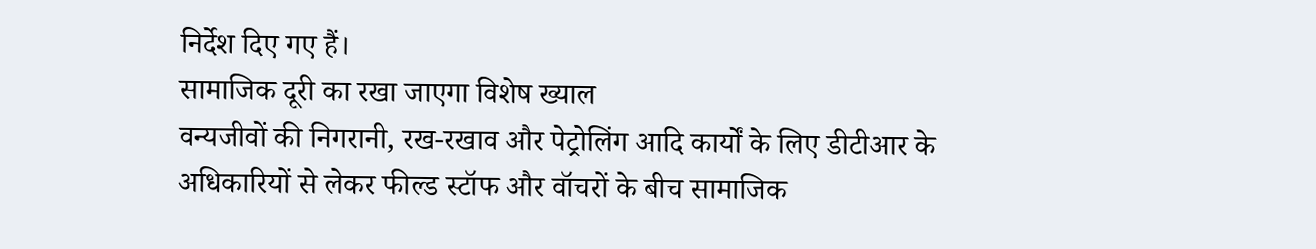निर्देश दिए गए हैं।
सामाजिक दूरी का रखा जाएगा विशेष ख्याल
वन्यजीवों की निगरानी, रख-रखाव और पेट्रोलिंग आदि कार्यों के लिए डीटीआर के अधिकारियों से लेकर फील्ड स्टॉफ और वॉचरों के बीच सामाजिक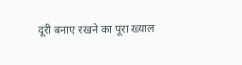दूरी बनाए रखने का पूरा ख्याल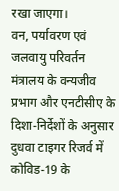रखा जाएगा।
वन, पर्यावरण एवं जलवायु परिवर्तन मंत्रालय के वन्यजीव प्रभाग और एनटीसीए के दिशा-निर्देशों के अनुसार दुधवा टाइगर रिजर्व में कोविड-19 के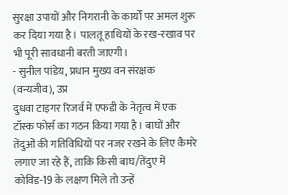सुरक्षा उपायों और निगरानी के कार्यों पर अमल शुरू कर दिया गया है। पालतू हाथियों के रख-रखाव पर भी पूरी सावधानी बरती जाएगी।
- सुनील पांडेय, प्रधान मुख्य वन संरक्षक (वन्यजीव), उप्र
दुधवा टाइगर रिजर्व में एफडी के नेतृत्व में एक टॉस्क फोर्स का गठन किया गया है। बाघों और तेंदुओं की गतिविधियों पर नजर रखने के लिए कैमरे लगाए जा रहे हैं, ताकि किसी बाघ/तेंदुए में कोविड-19 के लक्षण मिले तो उन्हें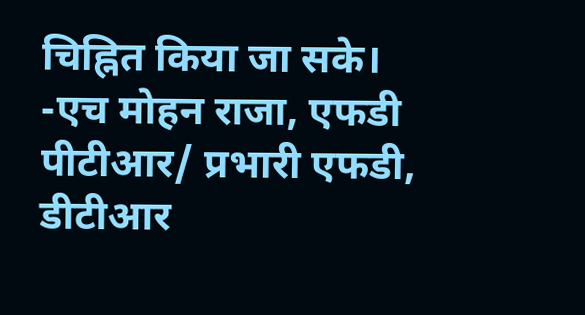चिह्नित किया जा सके।
-एच मोहन राजा, एफडी पीटीआर/ प्रभारी एफडी, डीटीआर